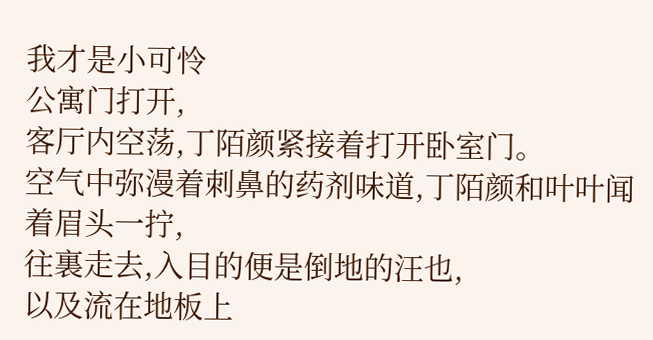我才是小可怜
公寓门打开,
客厅内空荡,丁陌颜紧接着打开卧室门。
空气中弥漫着刺鼻的药剂味道,丁陌颜和叶叶闻着眉头一拧,
往裏走去,入目的便是倒地的汪也,
以及流在地板上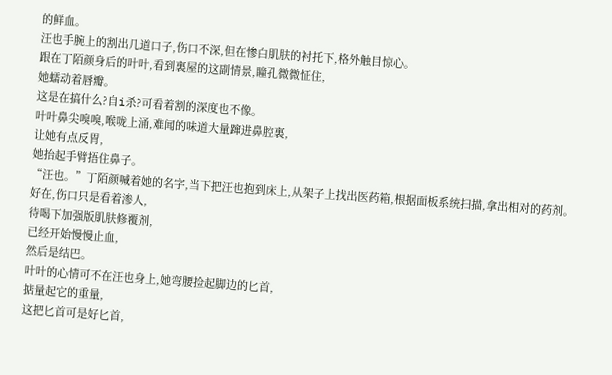的鲜血。
汪也手腕上的割出几道口子,伤口不深,但在惨白肌肤的衬托下,格外触目惊心。
跟在丁陌颜身后的叶叶,看到裏屋的这副情景,瞳孔微微怔住,
她蠕动着唇瓣。
这是在搞什么?自i杀?可看着割的深度也不像。
叶叶鼻尖嗅嗅,喉咙上涌,难闻的味道大量蹿进鼻腔裏,
让她有点反胃,
她抬起手臂捂住鼻子。
“汪也。”丁陌颜喊着她的名字,当下把汪也抱到床上,从架子上找出医药箱,根据面板系统扫描,拿出相对的药剂。
好在,伤口只是看着渗人,
待喝下加强版肌肤修覆剂,
已经开始慢慢止血,
然后是结巴。
叶叶的心情可不在汪也身上,她弯腰捡起脚边的匕首,
掂量起它的重量,
这把匕首可是好匕首,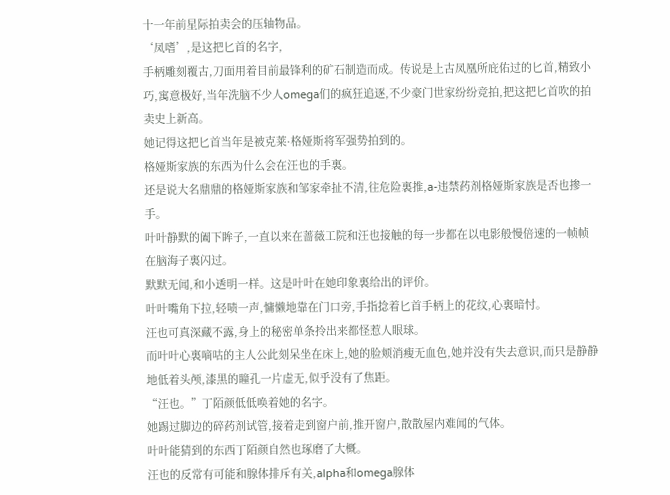十一年前星际拍卖会的压轴物品。
‘凤嗜’,是这把匕首的名字,
手柄雕刻覆古,刀面用着目前最锋利的矿石制造而成。传说是上古凤凰所庇佑过的匕首,精致小巧,寓意极好,当年洗脑不少人omega们的疯狂追逐,不少豪门世家纷纷竞拍,把这把匕首吹的拍卖史上新高。
她记得这把匕首当年是被克莱·格娅斯将军强势拍到的。
格娅斯家族的东西为什么会在汪也的手裏。
还是说大名鼎鼎的格娅斯家族和邹家牵扯不清,往危险裏推,a-违禁药剂格娅斯家族是否也掺一手。
叶叶静默的阖下眸子,一直以来在蔷薇工院和汪也接触的每一步都在以电影般慢倍速的一帧帧在脑海子裏闪过。
默默无闻,和小透明一样。这是叶叶在她印象裏给出的评价。
叶叶嘴角下拉,轻啧一声,慵懒地靠在门口旁,手指捻着匕首手柄上的花纹,心裏暗忖。
汪也可真深藏不露,身上的秘密单条拎出来都怪惹人眼球。
而叶叶心裏嘀咕的主人公此刻呆坐在床上,她的脸颊消瘦无血色,她并没有失去意识,而只是静静地低着头颅,漆黑的瞳孔一片虚无,似乎没有了焦距。
“汪也。”丁陌颜低低唤着她的名字。
她踢过脚边的碎药剂试管,接着走到窗户前,推开窗户,散散屋内难闻的气体。
叶叶能猜到的东西丁陌颜自然也琢磨了大概。
汪也的反常有可能和腺体排斥有关,alpha和omega腺体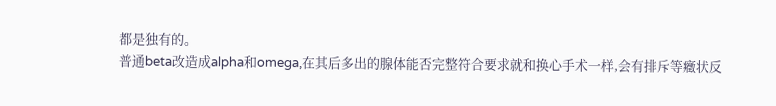都是独有的。
普通beta改造成alpha和omega,在其后多出的腺体能否完整符合要求就和换心手术一样,会有排斥等癥状反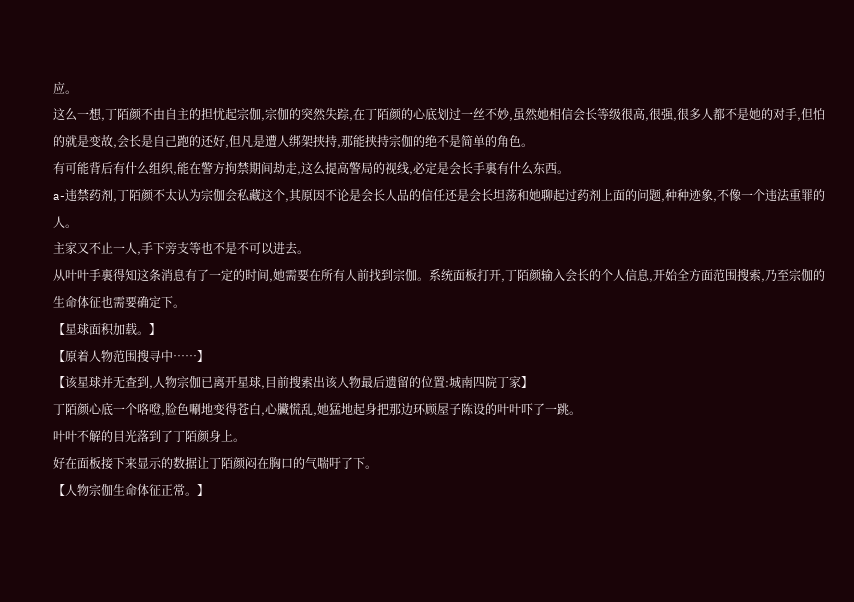应。
这么一想,丁陌颜不由自主的担忧起宗伽,宗伽的突然失踪,在丁陌颜的心底划过一丝不妙,虽然她相信会长等级很高,很强,很多人都不是她的对手,但怕的就是变故,会长是自己跑的还好,但凡是遭人绑架挟持,那能挟持宗伽的绝不是简单的角色。
有可能背后有什么组织,能在警方拘禁期间劫走,这么提高警局的视线,必定是会长手裏有什么东西。
a-违禁药剂,丁陌颜不太认为宗伽会私藏这个,其原因不论是会长人品的信任还是会长坦荡和她聊起过药剂上面的问题,种种迹象,不像一个违法重罪的人。
主家又不止一人,手下旁支等也不是不可以进去。
从叶叶手裏得知这条消息有了一定的时间,她需要在所有人前找到宗伽。系统面板打开,丁陌颜输入会长的个人信息,开始全方面范围搜索,乃至宗伽的生命体征也需要确定下。
【星球面积加载。】
【原着人物范围搜寻中……】
【该星球并无查到,人物宗伽已离开星球,目前搜索出该人物最后遗留的位置:城南四院丁家】
丁陌颜心底一个咯噔,脸色唰地变得苍白,心臟慌乱,她猛地起身把那边环顾屋子陈设的叶叶吓了一跳。
叶叶不解的目光落到了丁陌颜身上。
好在面板接下来显示的数据让丁陌颜闷在胸口的气喘吁了下。
【人物宗伽生命体征正常。】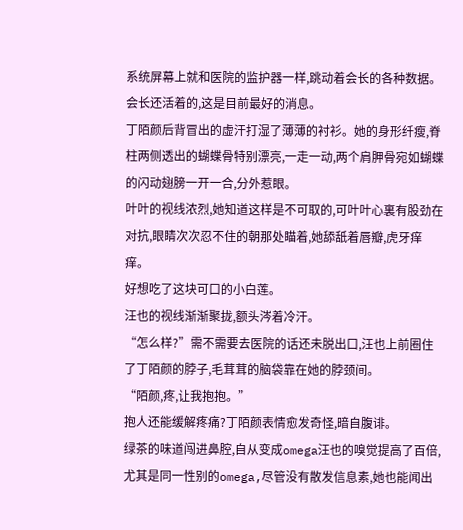系统屏幕上就和医院的监护器一样,跳动着会长的各种数据。
会长还活着的,这是目前最好的消息。
丁陌颜后背冒出的虚汗打湿了薄薄的衬衫。她的身形纤瘦,脊柱两侧透出的蝴蝶骨特别漂亮,一走一动,两个肩胛骨宛如蝴蝶的闪动翅膀一开一合,分外惹眼。
叶叶的视线浓烈,她知道这样是不可取的,可叶叶心裏有股劲在对抗,眼睛次次忍不住的朝那处瞄着,她舔舐着唇瓣,虎牙痒痒。
好想吃了这块可口的小白莲。
汪也的视线渐渐聚拢,额头涔着冷汗。
“怎么样?”需不需要去医院的话还未脱出口,汪也上前圈住了丁陌颜的脖子,毛茸茸的脑袋靠在她的脖颈间。
“陌颜,疼,让我抱抱。”
抱人还能缓解疼痛?丁陌颜表情愈发奇怪,暗自腹诽。
绿茶的味道闯进鼻腔,自从变成omega汪也的嗅觉提高了百倍,尤其是同一性别的omega,尽管没有散发信息素,她也能闻出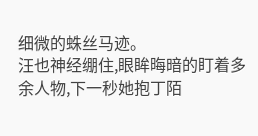细微的蛛丝马迹。
汪也神经绷住,眼眸晦暗的盯着多余人物,下一秒她抱丁陌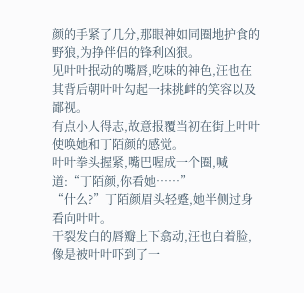颜的手紧了几分,那眼神如同圈地护食的野狼,为挣伴侣的锋利凶狠。
见叶叶抿动的嘴唇,吃味的神色,汪也在其背后朝叶叶勾起一抹挑衅的笑容以及鄙视。
有点小人得志,故意报覆当初在街上叶叶使唤她和丁陌颜的感觉。
叶叶拳头握紧,嘴巴喔成一个圈,喊道:“丁陌颜,你看她……”
“什么?”丁陌颜眉头轻蹙,她半侧过身看向叶叶。
干裂发白的唇瓣上下翕动,汪也白着脸,像是被叶叶吓到了一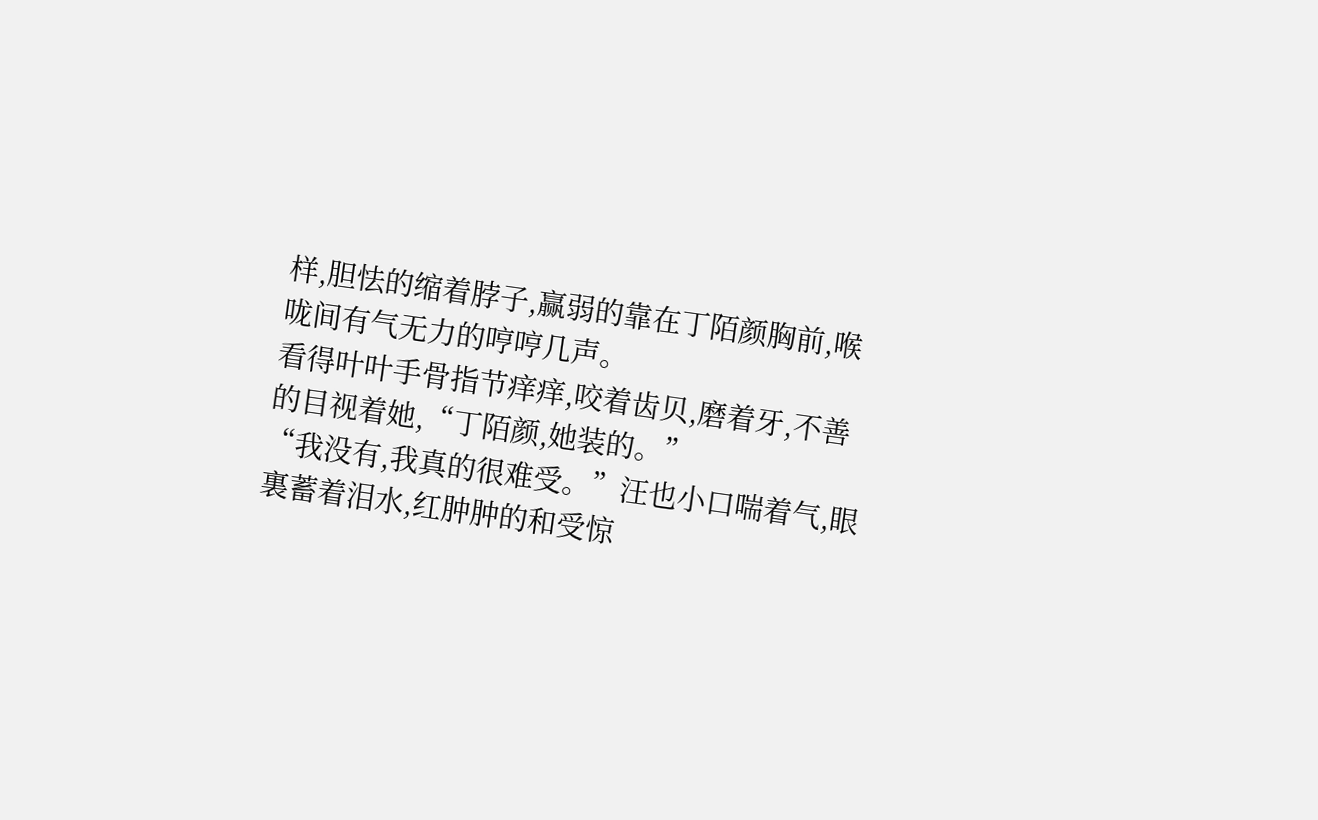样,胆怯的缩着脖子,赢弱的靠在丁陌颜胸前,喉咙间有气无力的哼哼几声。
看得叶叶手骨指节痒痒,咬着齿贝,磨着牙,不善的目视着她,“丁陌颜,她装的。”
“我没有,我真的很难受。”汪也小口喘着气,眼裏蓄着泪水,红肿肿的和受惊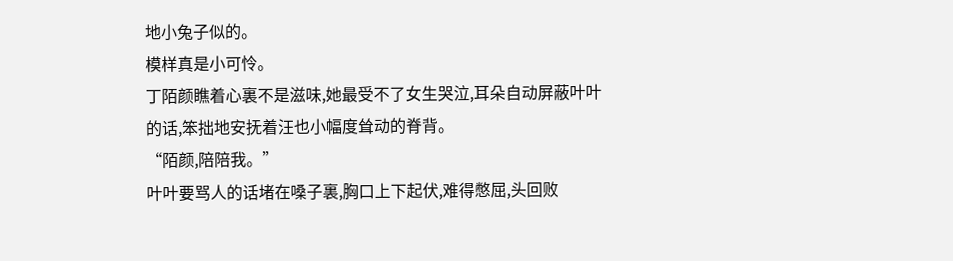地小兔子似的。
模样真是小可怜。
丁陌颜瞧着心裏不是滋味,她最受不了女生哭泣,耳朵自动屏蔽叶叶的话,笨拙地安抚着汪也小幅度耸动的脊背。
“陌颜,陪陪我。”
叶叶要骂人的话堵在嗓子裏,胸口上下起伏,难得憋屈,头回败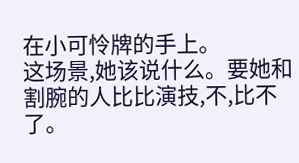在小可怜牌的手上。
这场景,她该说什么。要她和割腕的人比比演技,不,比不了。